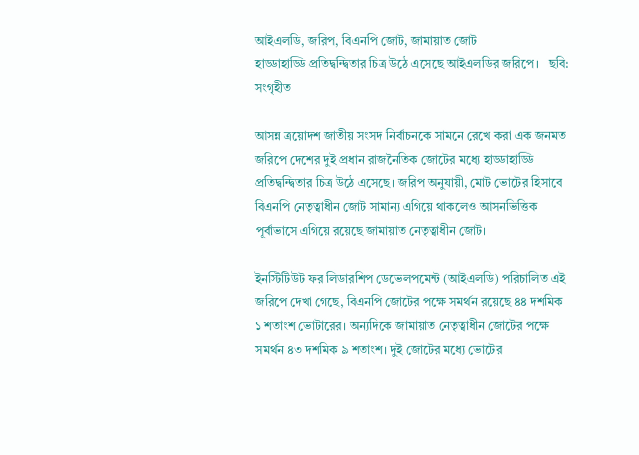আইএলডি, জরিপ, বিএনপি জোট, জামায়াত জোট
হাড্ডাহাড্ডি প্রতিদ্বন্দ্বিতার চিত্র উঠে এসেছে আইএলডির জরিপে।   ছবি: সংগৃহীত

আসন্ন ত্রয়োদশ জাতীয় সংসদ নির্বাচনকে সামনে রেখে করা এক জনমত জরিপে দেশের দুই প্রধান রাজনৈতিক জোটের মধ্যে হাড্ডাহাড্ডি প্রতিদ্বন্দ্বিতার চিত্র উঠে এসেছে। জরিপ অনুযায়ী, মোট ভোটের হিসাবে বিএনপি নেতৃত্বাধীন জোট সামান্য এগিয়ে থাকলেও আসনভিত্তিক পূর্বাভাসে এগিয়ে রয়েছে জামায়াত নেতৃত্বাধীন জোট।

ইনস্টিটিউট ফর লিডারশিপ ডেভেলপমেন্ট (আইএলডি) পরিচালিত এই জরিপে দেখা গেছে, বিএনপি জোটের পক্ষে সমর্থন রয়েছে ৪৪ দশমিক ১ শতাংশ ভোটারের। অন্যদিকে জামায়াত নেতৃত্বাধীন জোটের পক্ষে সমর্থন ৪৩ দশমিক ৯ শতাংশ। দুই জোটের মধ্যে ভোটের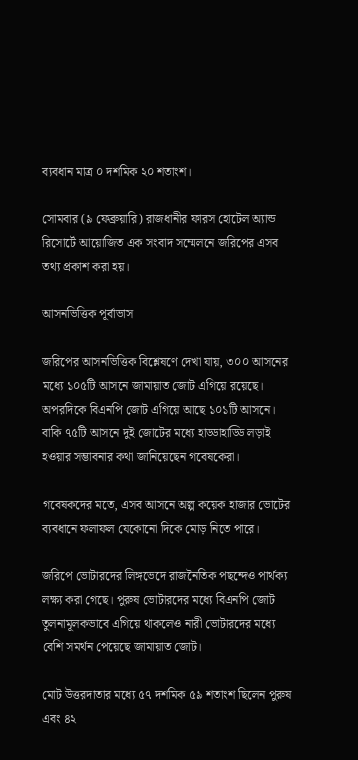ব্যবধান মাত্র ০ দশমিক ২০ শতাংশ।

সোমবার (৯ ফেব্রুয়ারি) রাজধানীর ফারস হোটেল অ্যান্ড রিসোর্টে আয়োজিত এক সংবাদ সম্মেলনে জরিপের এসব তথ্য প্রকাশ করা হয়।

আসনভিত্তিক পূর্বাভাস

জরিপের আসনভিত্তিক বিশ্লেষণে দেখা যায়, ৩০০ আসনের মধ্যে ১০৫টি আসনে জামায়াত জোট এগিয়ে রয়েছে। অপরদিকে বিএনপি জোট এগিয়ে আছে ১০১টি আসনে। বাকি ৭৫টি আসনে দুই জোটের মধ্যে হাড্ডাহাড্ডি লড়াই হওয়ার সম্ভাবনার কথা জানিয়েছেন গবেষকেরা।

গবেষকদের মতে, এসব আসনে অল্প কয়েক হাজার ভোটের ব্যবধানে ফলাফল যেকোনো দিকে মোড় নিতে পারে।

জরিপে ভোটারদের লিঙ্গভেদে রাজনৈতিক পছন্দেও পার্থক্য লক্ষ্য করা গেছে। পুরুষ ভোটারদের মধ্যে বিএনপি জোট তুলনামূলকভাবে এগিয়ে থাকলেও নারী ভোটারদের মধ্যে বেশি সমর্থন পেয়েছে জামায়াত জোট।

মোট উত্তরদাতার মধ্যে ৫৭ দশমিক ৫৯ শতাংশ ছিলেন পুরুষ এবং ৪২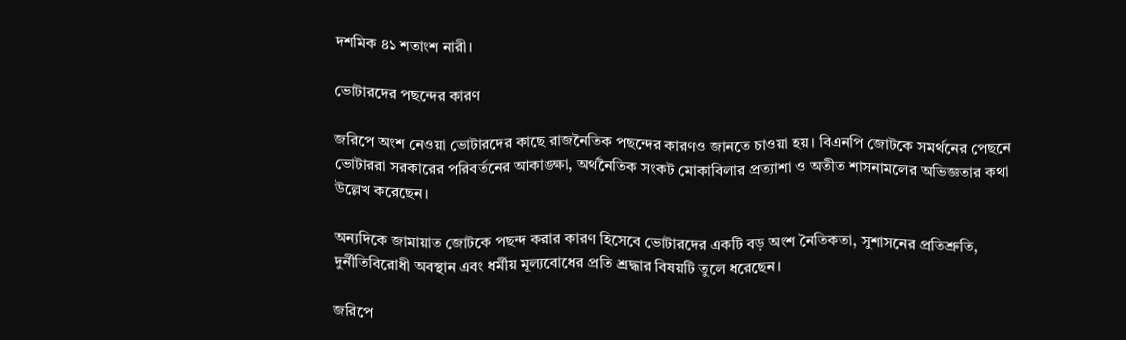দশমিক ৪১ শতাংশ নারী।

ভোটারদের পছন্দের কারণ

জরিপে অংশ নেওয়া ভোটারদের কাছে রাজনৈতিক পছন্দের কারণও জানতে চাওয়া হয়। বিএনপি জোটকে সমর্থনের পেছনে ভোটাররা সরকারের পরিবর্তনের আকাঙ্ক্ষা, অর্থনৈতিক সংকট মোকাবিলার প্রত্যাশা ও অতীত শাসনামলের অভিজ্ঞতার কথা উল্লেখ করেছেন।

অন্যদিকে জামায়াত জোটকে পছন্দ করার কারণ হিসেবে ভোটারদের একটি বড় অংশ নৈতিকতা, সুশাসনের প্রতিশ্রুতি, দুর্নীতিবিরোধী অবস্থান এবং ধর্মীয় মূল্যবোধের প্রতি শ্রদ্ধার বিষয়টি তুলে ধরেছেন।

জরিপে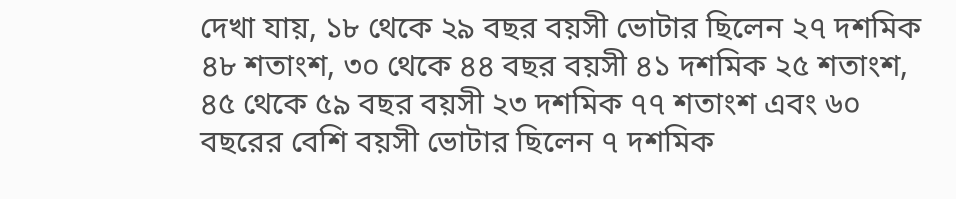দেখা যায়, ১৮ থেকে ২৯ বছর বয়সী ভোটার ছিলেন ২৭ দশমিক ৪৮ শতাংশ, ৩০ থেকে ৪৪ বছর বয়সী ৪১ দশমিক ২৫ শতাংশ, ৪৫ থেকে ৫৯ বছর বয়সী ২৩ দশমিক ৭৭ শতাংশ এবং ৬০ বছরের বেশি বয়সী ভোটার ছিলেন ৭ দশমিক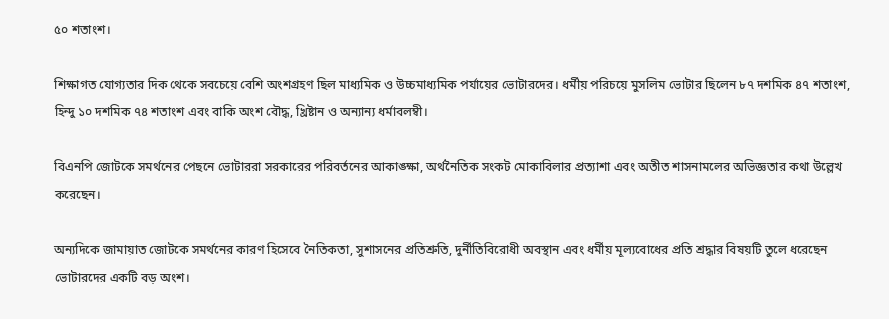৫০ শতাংশ।

শিক্ষাগত যোগ্যতার দিক থেকে সবচেয়ে বেশি অংশগ্রহণ ছিল মাধ্যমিক ও উচ্চমাধ্যমিক পর্যায়ের ভোটারদের। ধর্মীয় পরিচয়ে মুসলিম ভোটার ছিলেন ৮৭ দশমিক ৪৭ শতাংশ, হিন্দু ১০ দশমিক ৭৪ শতাংশ এবং বাকি অংশ বৌদ্ধ, খ্রিষ্টান ও অন্যান্য ধর্মাবলম্বী।

বিএনপি জোটকে সমর্থনের পেছনে ভোটাররা সরকারের পরিবর্তনের আকাঙ্ক্ষা, অর্থনৈতিক সংকট মোকাবিলার প্রত্যাশা এবং অতীত শাসনামলের অভিজ্ঞতার কথা উল্লেখ করেছেন।

অন্যদিকে জামায়াত জোটকে সমর্থনের কারণ হিসেবে নৈতিকতা, সুশাসনের প্রতিশ্রুতি, দুর্নীতিবিরোধী অবস্থান এবং ধর্মীয় মূল্যবোধের প্রতি শ্রদ্ধার বিষয়টি তুলে ধরেছেন ভোটারদের একটি বড় অংশ।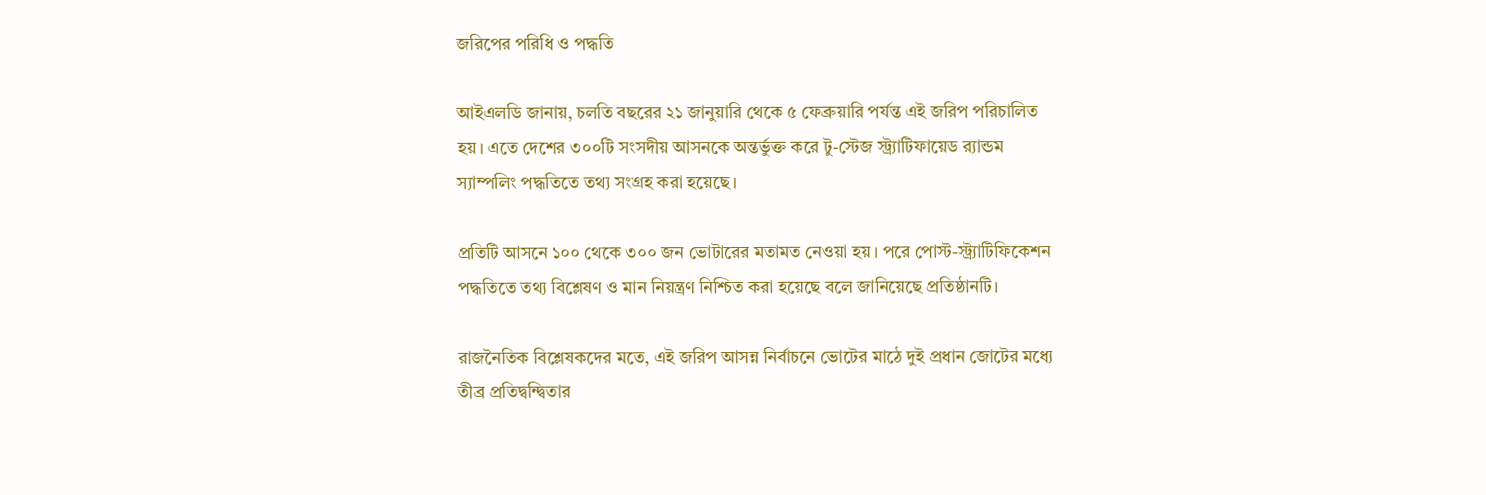জরিপের পরিধি ও পদ্ধতি

আইএলডি জানায়, চলতি বছরের ২১ জানুয়ারি থেকে ৫ ফেব্রুয়ারি পর্যন্ত এই জরিপ পরিচালিত হয়। এতে দেশের ৩০০টি সংসদীয় আসনকে অন্তর্ভুক্ত করে টু-স্টেজ স্ট্র্যাটিফায়েড র‌্যান্ডম স্যাম্পলিং পদ্ধতিতে তথ্য সংগ্রহ করা হয়েছে।

প্রতিটি আসনে ১০০ থেকে ৩০০ জন ভোটারের মতামত নেওয়া হয়। পরে পোস্ট-স্ট্র্যাটিফিকেশন পদ্ধতিতে তথ্য বিশ্লেষণ ও মান নিয়ন্ত্রণ নিশ্চিত করা হয়েছে বলে জানিয়েছে প্রতিষ্ঠানটি।

রাজনৈতিক বিশ্লেষকদের মতে, এই জরিপ আসন্ন নির্বাচনে ভোটের মাঠে দুই প্রধান জোটের মধ্যে তীব্র প্রতিদ্বন্দ্বিতার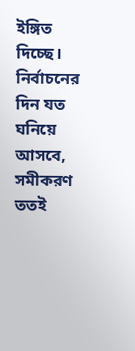ইঙ্গিত দিচ্ছে। নির্বাচনের দিন যত ঘনিয়ে আসবে, সমীকরণ ততই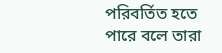পরিবর্তিত হতে পারে বলে তারা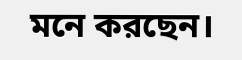মনে করছেন।